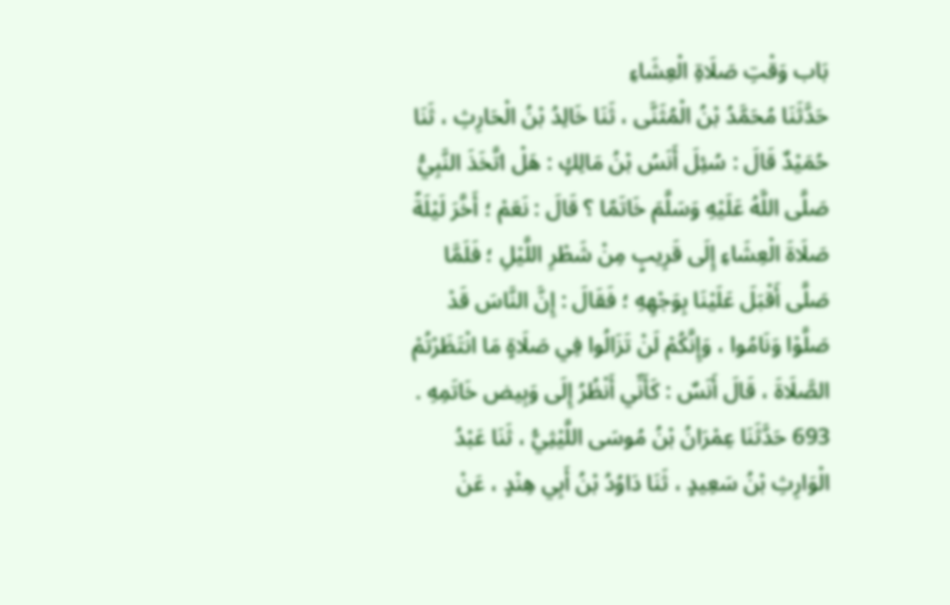بَاب وَقْتِ صَلَاةِ الْعِشَاءِ
حَدَّثَنَا مُحَمَّدُ بْنُ الْمُثَنَّى ، ثَنَا خَالِدُ بْنُ الْحَارِثِ ، ثَنَا حُمَيْدٌ قَالَ : سُئِلَ أَنَسُ بْنُ مَالِكٍ : هَلْ اتَّخَذَ النَّبِيُّ صَلَّى اللَّهُ عَلَيْهِ وَسَلَّمَ خَاتَمًا ؟ قَالَ : نَعَمْ ؛ أَخَّرَ لَيْلَةً صَلَاةَ الْعِشَاءِ إِلَى قَرِيبٍ مِنْ شَطْرِ اللَّيْلِ ؛ فَلَمَّا صَلَّى أَقْبَلَ عَلَيْنَا بِوَجْهِهِ ؛ فَقَالَ : إِنَّ النَّاسَ قَدْ صَلَّوْا وَنَامُوا ، وَإِنَّكُمْ لَنْ تَزَالُوا فِي صَلَاةٍ مَا انْتَظَرْتُمْ الصَّلَاةَ ، قَالَ أَنَسٌ : كَأَنِّي أَنْظُرُ إِلَى وَبِيض خَاتَمِهِ . 693 حَدَّثَنَا عِمْرَانُ بْنُ مُوسَى اللَّيْثِيُّ ، ثَنَا عَبْدُ الْوَارِثِ بْنُ سَعِيدٍ ، ثَنَا دَاوُدُ بْنُ أَبِي هِنْدٍ ، عَنْ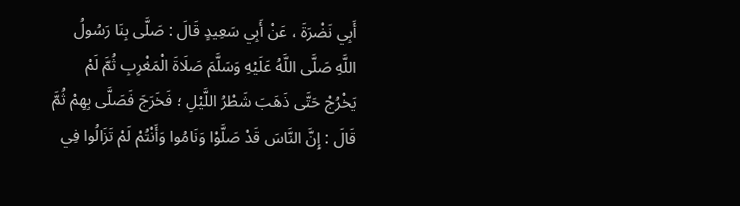أَبِي نَضْرَةَ ، عَنْ أَبِي سَعِيدٍ قَالَ : صَلَّى بِنَا رَسُولُ اللَّهِ صَلَّى اللَّهُ عَلَيْهِ وَسَلَّمَ صَلَاةَ الْمَغْرِبِ ثُمَّ لَمْ يَخْرُجْ حَتَّى ذَهَبَ شَطْرُ اللَّيْلِ ؛ فَخَرَجَ فَصَلَّى بِهِمْ ثُمَّ قَالَ : إِنَّ النَّاسَ قَدْ صَلَّوْا وَنَامُوا وَأَنْتُمْ لَمْ تَزَالُوا فِي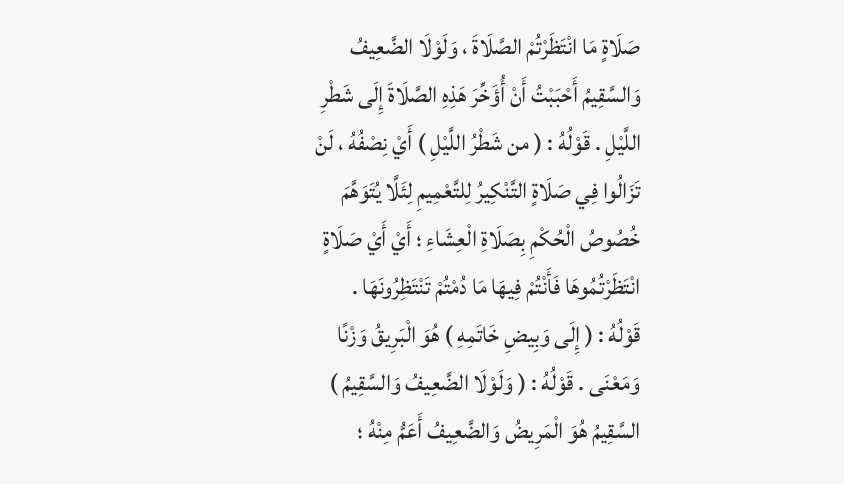صَلَاةٍ مَا انْتَظَرْتُمْ الصَّلَاةَ ، وَلَوْلَا الضَّعِيفُ وَالسَّقِيمُ أَحْبَبْتُ أَنْ أُؤَخِّرَ هَذِهِ الصَّلَاةَ إِلَى شَطْرِ اللَّيْلِ . قَوْلُهُ : ( من شَطْرُ اللَّيْلِ ) أَيْ نِصْفُهُ ، لَنْ تَزَالُوا فِي صَلَاةٍ التَّنْكِيرُ لِلتَّعْمِيمِ لِئَلَّا يُتَوَهَّمَ خُصُوصُ الْحُكْمِ بِصَلَاةِ الْعِشَاءِ ؛ أَيْ أَيْ صَلَاةٍ انْتَظَرْتُمُوهَا فَأَنْتُمْ فِيهَا مَا دُمْتُمْ تَنْتَظِرُونَهَا .
قَوْلُهُ : ( إِلَى وَبِيضِ خَاتَمِهِ ) هُوَ الْبَرِيقُ وَزْنًا وَمَعْنَى . قَوْلُهُ : ( وَلَوْلَا الضَّعِيفُ وَالسَّقِيمُ ) السَّقِيمُ هُوَ الْمَرِيضُ وَالضَّعِيفُ أَعَمُّ مِنْهُ ؛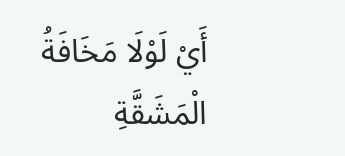أَيْ لَوْلَا مَخَافَةُ الْمَشَقَّةِ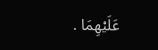عَلَيْهِمَا .